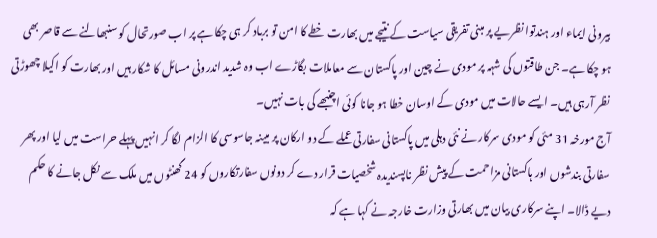بیرونی ایماء اور ہندتوا نظریے پر مبنی تفریقی سیاست کے نتیجے میں بھارت خطے کا امن تو برباد کر ہی چکا ہے پر اب صورتحال کو سنبھالنے سے قاصر بھی ہو چکا ہے۔ جن طاقتوں کی شہہ پر مودی نے چین اور پاکستان سے معاملات بگاڑے اب وہ شدید اندرونی مسائل کا شکار ہیں اور بھارت کو اکیلا چھوڑتی نظر آرہی ہیں۔ ایسے حالات میں مودی کے اوسان خطا ہو جانا کوئی اچنبھے کی بات نہیں۔
آج مورخہ 31 مئی کو مودی سرکار نے نئی دہلی میں پاکستانی سفارتی عملے کے دو ارکان پر مبینہ جاسوسی کا الزام لگا کر انہیں پہلے حراست میں لیا اور پھر سفارتی بندشوں اور ہاکستانی مزاحمت کے پیش نظر ناپسندیدہ شخصیات قرار دے کر دونوں سفارتکاروں کو 24 گھنٹوں میں ملک سے نکل جانے کا حکم دیے ڈالا۔ اپنے سرکاری بیان میں بھارتی وزارت خارجہ نے کہا ہے کہ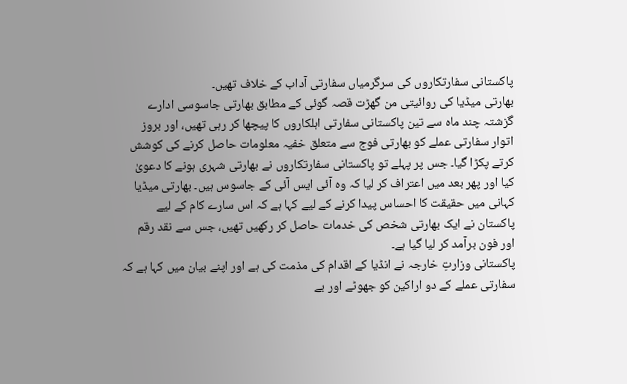پاکستانی سفارتکاروں کی سرگرمیاں سفارتی آداب کے خلاف تھیں۔
بھارتی میڈیا کی روائیتی من گھڑت قصہ گوئی کے مطابق بھارتی جاسوسی ادارے گزشتہ چند ماہ سے تین پاکستانی سفارتی اہلکاروں کا پیچھا کر رہی تھیں، اور بروز اتوار سفارتی عملے کو بھارتی فوج سے متعلق خفیہ معلومات حاصل کرنے کی کوشش کرتے پکڑا گیا۔ جس پر پہلے تو پاکستانی سفارتکاروں نے بھارتی شہری ہونے کا دعویٰ کیا اور پھر بعد میں اعتراف کر لیا کہ وہ آئی ایس آئی کے جاسوس ہیں۔ بھارتی میڈیا کہانی میں حقیقت کا احساس پیدا کرنے کے لیے کہا ہے کہ اس سارے کام کے لیے پاکستان نے ایک بھارتی شخص کی خدمات حاصل کر رکھیں تھیں، جس سے نقد رقم اور فون برآمد کر لیا گیا ہے۔
پاکستانی وزارتِ خارجہ نے انڈیا کے اقدام کی مذمت کی ہے اور اپنے بیان میں کہا ہے کہ سفارتی عملے کے دو اراکین کو جھوٹے اور بے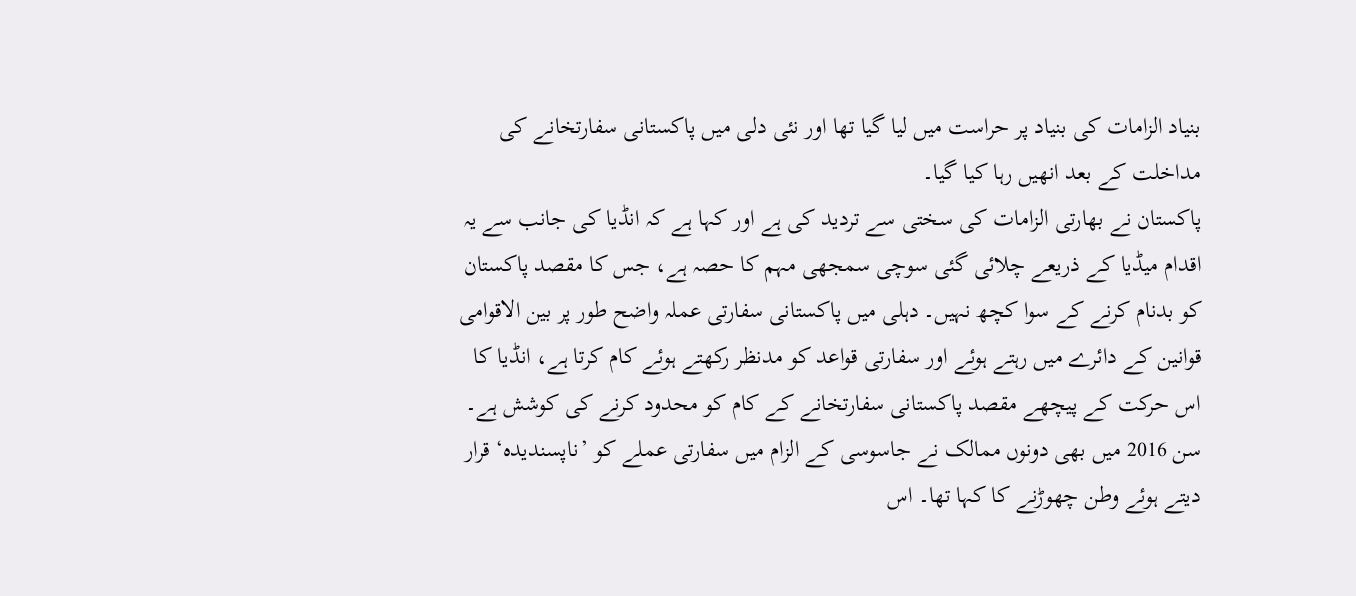بنیاد الزامات کی بنیاد پر حراست میں لیا گیا تھا اور نئی دلی میں پاکستانی سفارتخانے کی مداخلت کے بعد انھیں رہا کیا گیا۔
پاکستان نے بھارتی الزامات کی سختی سے تردید کی ہے اور کہا ہے کہ انڈیا کی جانب سے یہ اقدام میڈیا کے ذریعے چلائی گئی سوچی سمجھی مہم کا حصہ ہے، جس کا مقصد پاکستان کو بدنام کرنے کے سوا کچھ نہیں۔ دہلی میں پاکستانی سفارتی عملہ واضح طور پر بین الاقوامی قوانین کے دائرے میں رہتے ہوئے اور سفارتی قواعد کو مدنظر رکھتے ہوئے کام کرتا ہے، انڈیا کا اس حرکت کے پیچھے مقصد پاکستانی سفارتخانے کے کام کو محدود کرنے کی کوشش ہے۔
سن 2016 میں بھی دونوں ممالک نے جاسوسی کے الزام میں سفارتی عملے کو ’ناپسندیدہ‘ قرار دیتے ہوئے وطن چھوڑنے کا کہا تھا۔ اس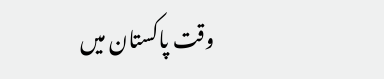وقت پاکستان میں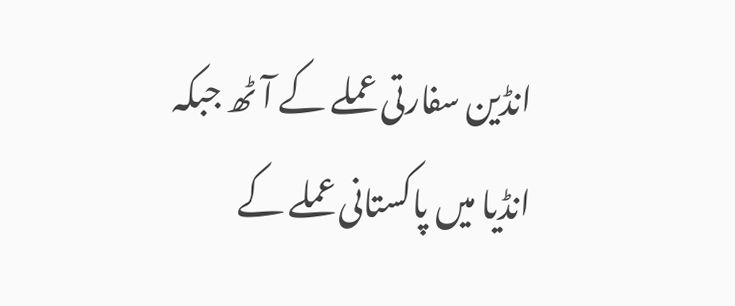انڈین سفارتی عملے کے آٹھ جبکہ انڈیا میں پاکستانی عملے کے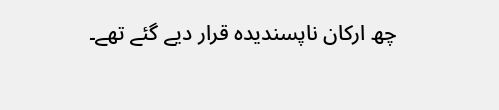چھ ارکان ناپسندیدہ قرار دیے گئے تھے۔